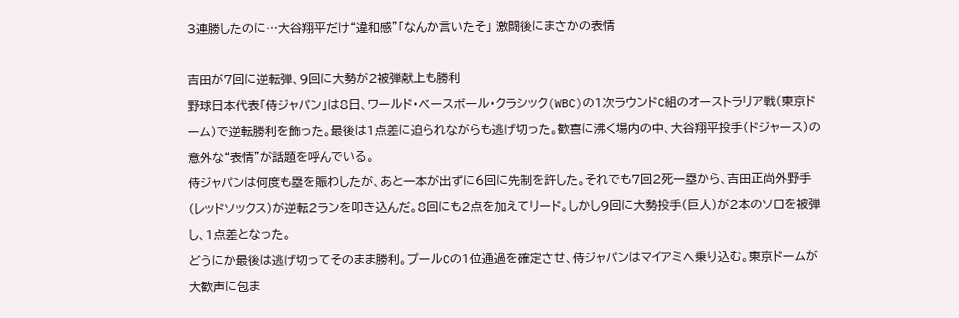3連勝したのに…大谷翔平だけ“違和感”「なんか言いたそ」 激闘後にまさかの表情

吉田が7回に逆転弾、9回に大勢が2被弾献上も勝利
野球日本代表「侍ジャパン」は8日、ワールド・ベースボール・クラシック(WBC)の1次ラウンドC組のオーストラリア戦(東京ドーム)で逆転勝利を飾った。最後は1点差に迫られながらも逃げ切った。歓喜に沸く場内の中、大谷翔平投手(ドジャース)の意外な“表情”が話題を呼んでいる。
侍ジャパンは何度も塁を賑わしたが、あと一本が出ずに6回に先制を許した。それでも7回2死一塁から、吉田正尚外野手(レッドソックス)が逆転2ランを叩き込んだ。8回にも2点を加えてリード。しかし9回に大勢投手(巨人)が2本のソロを被弾し、1点差となった。
どうにか最後は逃げ切ってそのまま勝利。プールCの1位通過を確定させ、侍ジャパンはマイアミへ乗り込む。東京ドームが大歓声に包ま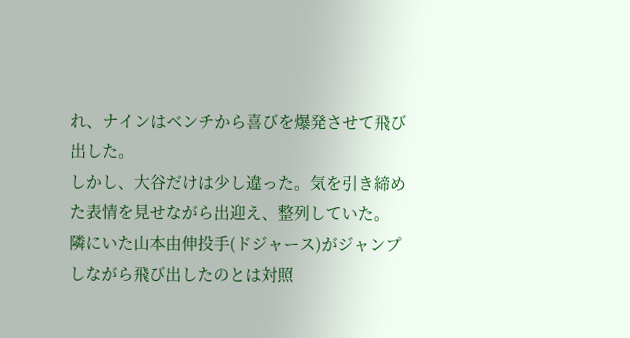れ、ナインはベンチから喜びを爆発させて飛び出した。
しかし、大谷だけは少し違った。気を引き締めた表情を見せながら出迎え、整列していた。
隣にいた山本由伸投手(ドジャース)がジャンプしながら飛び出したのとは対照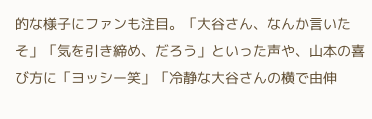的な様子にファンも注目。「大谷さん、なんか言いたそ」「気を引き締め、だろう」といった声や、山本の喜び方に「ヨッシー笑」「冷静な大谷さんの横で由伸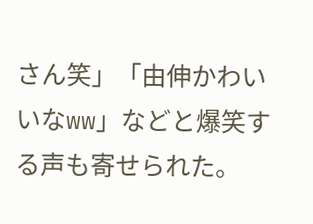さん笑」「由伸かわいいなww」などと爆笑する声も寄せられた。